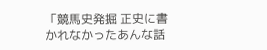「競馬史発掘 正史に書かれなかったあんな話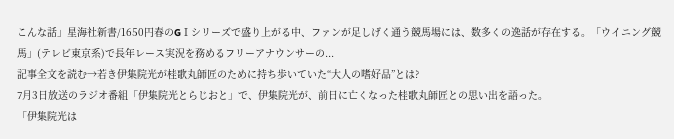こんな話」星海社新書/1650円春のGⅠシリーズで盛り上がる中、ファンが足しげく通う競馬場には、数多くの逸話が存在する。「ウイニング競馬」(テレビ東京系)で長年レース実況を務めるフリーアナウンサーの...
記事全文を読む→若き伊集院光が桂歌丸師匠のために持ち歩いていた“大人の嗜好品”とは?
7月3日放送のラジオ番組「伊集院光とらじおと」で、伊集院光が、前日に亡くなった桂歌丸師匠との思い出を語った。
「伊集院光は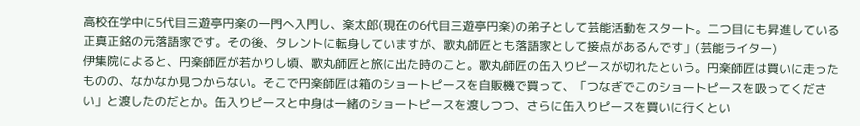高校在学中に5代目三遊亭円楽の一門へ入門し、楽太郎(現在の6代目三遊亭円楽)の弟子として芸能活動をスタート。二つ目にも昇進している正真正銘の元落語家です。その後、タレントに転身していますが、歌丸師匠とも落語家として接点があるんです」(芸能ライター)
伊集院によると、円楽師匠が若かりし頃、歌丸師匠と旅に出た時のこと。歌丸師匠の缶入りピースが切れたという。円楽師匠は買いに走ったものの、なかなか見つからない。そこで円楽師匠は箱のショートピースを自販機で買って、「つなぎでこのショートピースを吸ってください」と渡したのだとか。缶入りピースと中身は一緒のショートピースを渡しつつ、さらに缶入りピースを買いに行くとい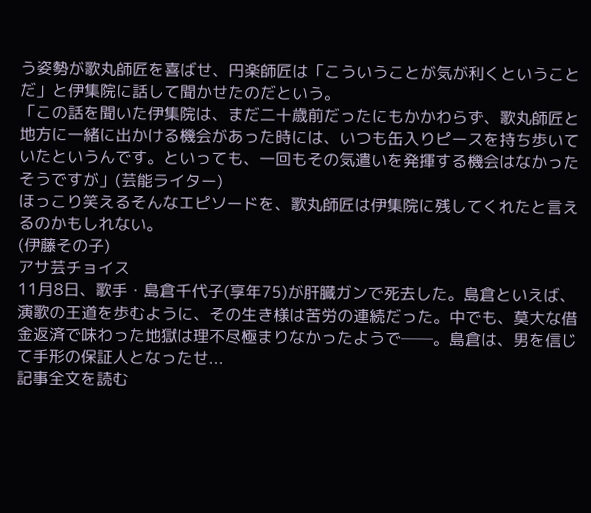う姿勢が歌丸師匠を喜ばせ、円楽師匠は「こういうことが気が利くということだ」と伊集院に話して聞かせたのだという。
「この話を聞いた伊集院は、まだ二十歳前だったにもかかわらず、歌丸師匠と地方に一緒に出かける機会があった時には、いつも缶入りピースを持ち歩いていたというんです。といっても、一回もその気遣いを発揮する機会はなかったそうですが」(芸能ライター)
ほっこり笑えるそんなエピソードを、歌丸師匠は伊集院に残してくれたと言えるのかもしれない。
(伊藤その子)
アサ芸チョイス
11月8日、歌手・島倉千代子(享年75)が肝臓ガンで死去した。島倉といえば、演歌の王道を歩むように、その生き様は苦労の連続だった。中でも、莫大な借金返済で味わった地獄は理不尽極まりなかったようで──。島倉は、男を信じて手形の保証人となったせ...
記事全文を読む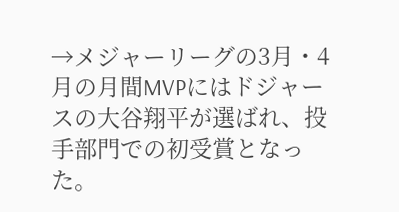→メジャーリーグの3月・4月の月間MVPにはドジャースの大谷翔平が選ばれ、投手部門での初受賞となった。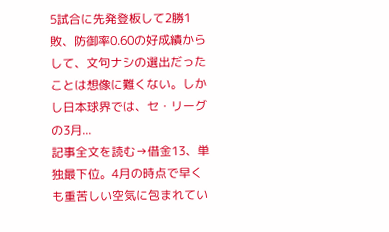5試合に先発登板して2勝1敗、防御率0.60の好成績からして、文句ナシの選出だったことは想像に難くない。しかし日本球界では、セ・リーグの3月...
記事全文を読む→借金13、単独最下位。4月の時点で早くも重苦しい空気に包まれてい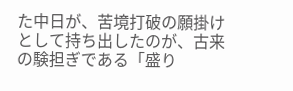た中日が、苦境打破の願掛けとして持ち出したのが、古来の験担ぎである「盛り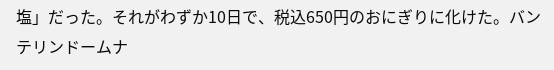塩」だった。それがわずか10日で、税込650円のおにぎりに化けた。バンテリンドームナ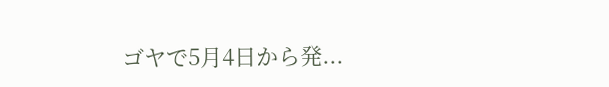ゴヤで5月4日から発...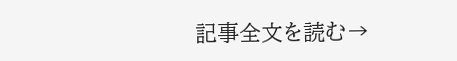記事全文を読む→